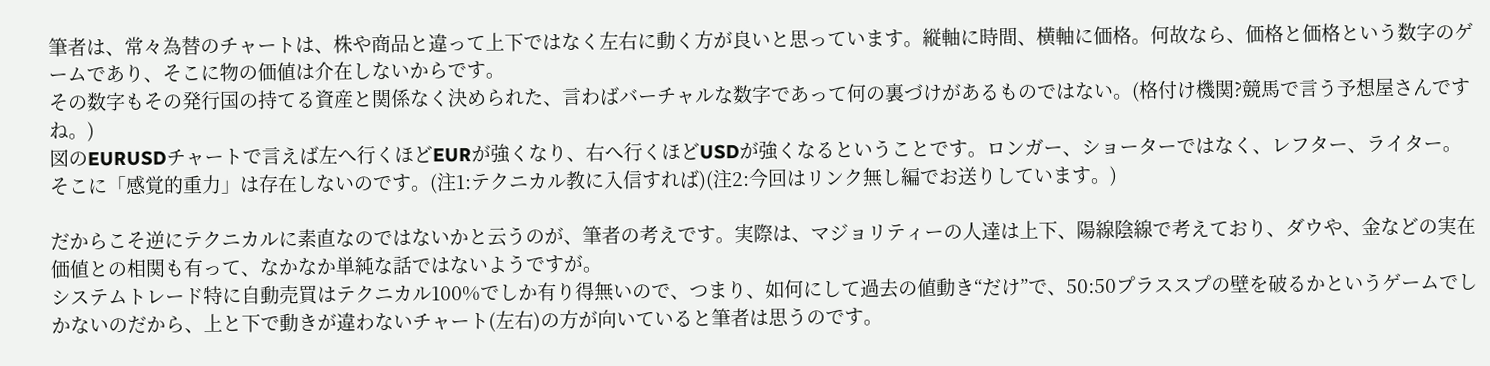筆者は、常々為替のチャートは、株や商品と違って上下ではなく左右に動く方が良いと思っています。縦軸に時間、横軸に価格。何故なら、価格と価格という数字のゲームであり、そこに物の価値は介在しないからです。
その数字もその発行国の持てる資産と関係なく決められた、言わばバーチャルな数字であって何の裏づけがあるものではない。(格付け機関?競馬で言う予想屋さんですね。)
図のEURUSDチャートで言えば左へ行くほどEURが強くなり、右へ行くほどUSDが強くなるということです。ロンガー、ショーターではなく、レフター、ライター。
そこに「感覚的重力」は存在しないのです。(注1:テクニカル教に入信すれば)(注2:今回はリンク無し編でお送りしています。)

だからこそ逆にテクニカルに素直なのではないかと云うのが、筆者の考えです。実際は、マジョリティーの人達は上下、陽線陰線で考えており、ダウや、金などの実在価値との相関も有って、なかなか単純な話ではないようですが。
システムトレード特に自動売買はテクニカル100%でしか有り得無いので、つまり、如何にして過去の値動き“だけ”で、50:50プラススプの壁を破るかというゲームでしかないのだから、上と下で動きが違わないチャート(左右)の方が向いていると筆者は思うのです。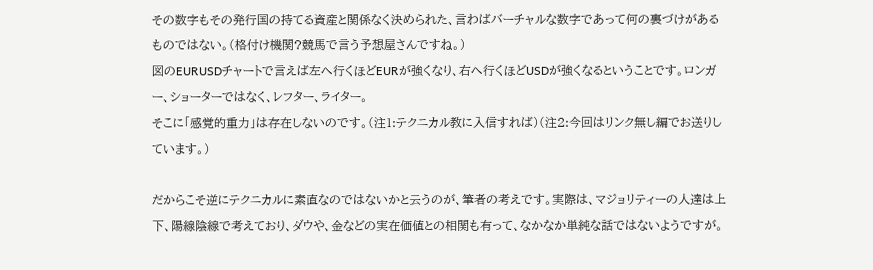その数字もその発行国の持てる資産と関係なく決められた、言わばバーチャルな数字であって何の裏づけがあるものではない。(格付け機関?競馬で言う予想屋さんですね。)
図のEURUSDチャートで言えば左へ行くほどEURが強くなり、右へ行くほどUSDが強くなるということです。ロンガー、ショーターではなく、レフター、ライター。
そこに「感覚的重力」は存在しないのです。(注1:テクニカル教に入信すれば)(注2:今回はリンク無し編でお送りしています。)

だからこそ逆にテクニカルに素直なのではないかと云うのが、筆者の考えです。実際は、マジョリティーの人達は上下、陽線陰線で考えており、ダウや、金などの実在価値との相関も有って、なかなか単純な話ではないようですが。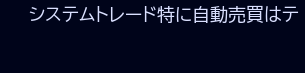システムトレード特に自動売買はテ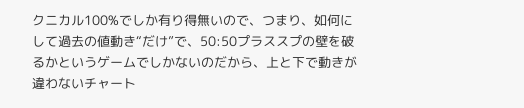クニカル100%でしか有り得無いので、つまり、如何にして過去の値動き“だけ”で、50:50プラススプの壁を破るかというゲームでしかないのだから、上と下で動きが違わないチャート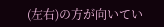(左右)の方が向いてい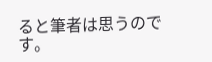ると筆者は思うのです。